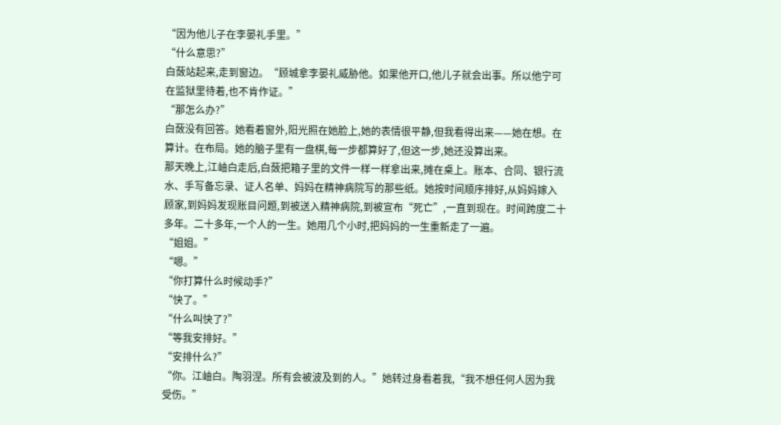“因为他儿子在李晏礼手里。”
“什么意思?”
白蔹站起来,走到窗边。“顾城拿李晏礼威胁他。如果他开口,他儿子就会出事。所以他宁可在监狱里待着,也不肯作证。”
“那怎么办?”
白蔹没有回答。她看着窗外,阳光照在她脸上,她的表情很平静,但我看得出来——她在想。在算计。在布局。她的脑子里有一盘棋,每一步都算好了,但这一步,她还没算出来。
那天晚上,江岫白走后,白蔹把箱子里的文件一样一样拿出来,摊在桌上。账本、合同、银行流水、手写备忘录、证人名单、妈妈在精神病院写的那些纸。她按时间顺序排好,从妈妈嫁入顾家,到妈妈发现账目问题,到被送入精神病院,到被宣布“死亡”,一直到现在。时间跨度二十多年。二十多年,一个人的一生。她用几个小时,把妈妈的一生重新走了一遍。
“姐姐。”
“嗯。”
“你打算什么时候动手?”
“快了。”
“什么叫快了?”
“等我安排好。”
“安排什么?”
“你。江岫白。陶羽涅。所有会被波及到的人。”她转过身看着我,“我不想任何人因为我受伤。”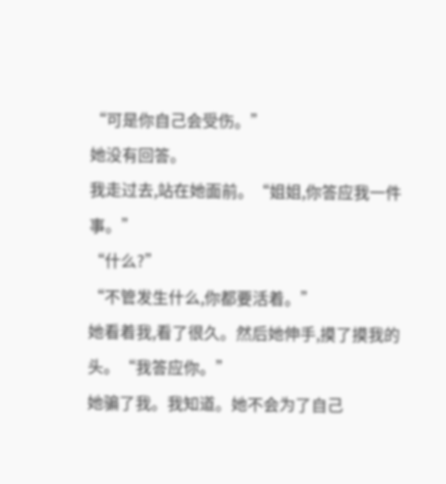“可是你自己会受伤。”
她没有回答。
我走过去,站在她面前。“姐姐,你答应我一件事。”
“什么?”
“不管发生什么,你都要活着。”
她看着我,看了很久。然后她伸手,摸了摸我的头。“我答应你。”
她骗了我。我知道。她不会为了自己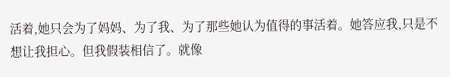活着,她只会为了妈妈、为了我、为了那些她认为值得的事活着。她答应我,只是不想让我担心。但我假装相信了。就像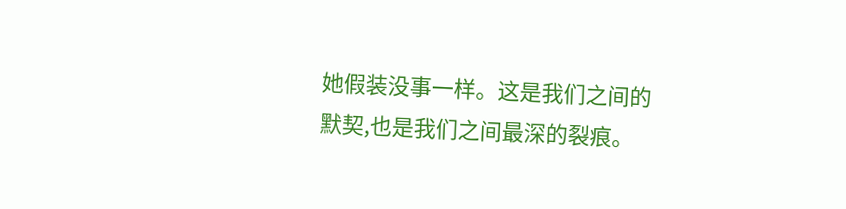她假装没事一样。这是我们之间的默契,也是我们之间最深的裂痕。